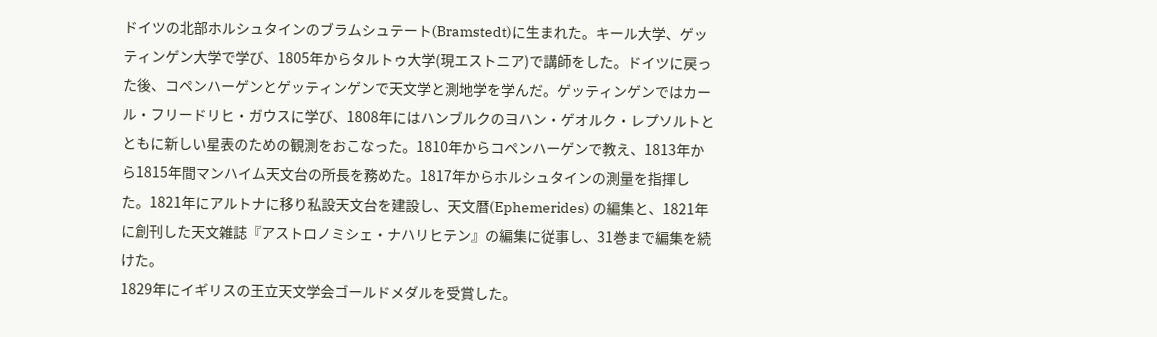ドイツの北部ホルシュタインのブラムシュテート(Bramstedt)に生まれた。キール大学、ゲッティンゲン大学で学び、1805年からタルトゥ大学(現エストニア)で講師をした。ドイツに戻った後、コペンハーゲンとゲッティンゲンで天文学と測地学を学んだ。ゲッティンゲンではカール・フリードリヒ・ガウスに学び、1808年にはハンブルクのヨハン・ゲオルク・レプソルトとともに新しい星表のための観測をおこなった。1810年からコペンハーゲンで教え、1813年から1815年間マンハイム天文台の所長を務めた。1817年からホルシュタインの測量を指揮した。1821年にアルトナに移り私設天文台を建設し、天文暦(Ephemerides) の編集と、1821年に創刊した天文雑誌『アストロノミシェ・ナハリヒテン』の編集に従事し、31巻まで編集を続けた。
1829年にイギリスの王立天文学会ゴールドメダルを受賞した。